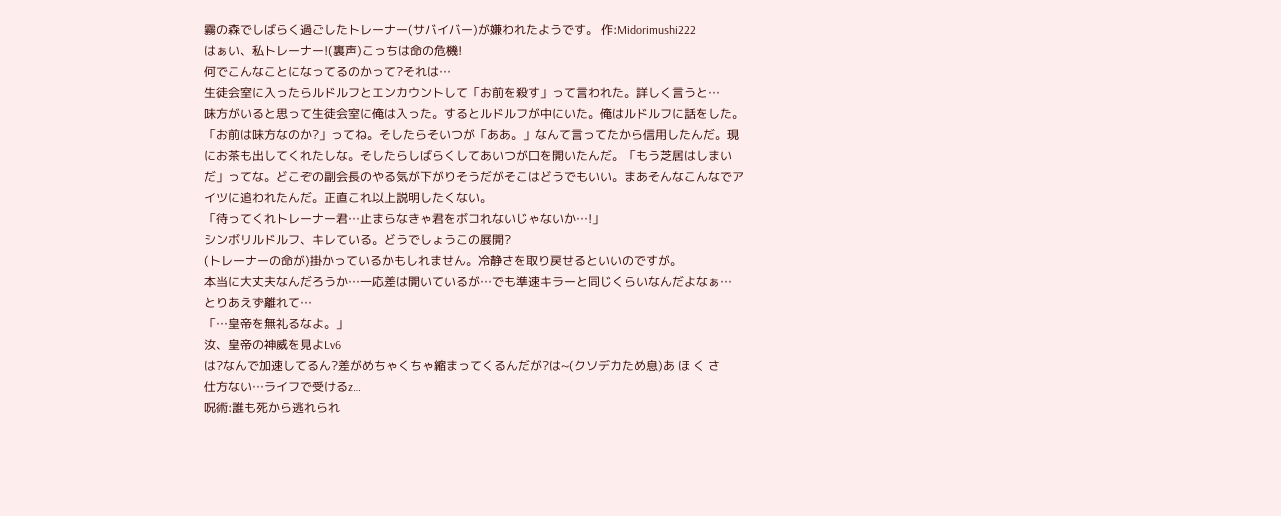霧の森でしばらく過ごしたトレーナー(サバイバー)が嫌われたようです。 作:Midorimushi222
はぁい、私トレーナー!(裏声)こっちは命の危機!
何でこんなことになってるのかって?それは…
生徒会室に入ったらルドルフとエンカウントして「お前を殺す」って言われた。詳しく言うと…
味方がいると思って生徒会室に俺は入った。するとルドルフが中にいた。俺はルドルフに話をした。「お前は味方なのか?」ってね。そしたらそいつが「ああ。」なんて言ってたから信用したんだ。現にお茶も出してくれたしな。そしたらしばらくしてあいつが口を開いたんだ。「もう芝居はしまいだ」ってな。どこぞの副会長のやる気が下がりそうだがそこはどうでもいい。まあそんなこんなでアイツに追われたんだ。正直これ以上説明したくない。
「待ってくれトレーナー君…止まらなきゃ君をボコれないじゃないか…!」
シンボリルドルフ、キレている。どうでしょうこの展開?
(トレーナーの命が)掛かっているかもしれません。冷静さを取り戻せるといいのですが。
本当に大丈夫なんだろうか…一応差は開いているが…でも準速キラーと同じくらいなんだよなぁ…
とりあえず離れて…
「…皇帝を無礼るなよ。」
汝、皇帝の神威を見よLv6
は?なんで加速してるん?差がめちゃくちゃ縮まってくるんだが?は~(クソデカため息)あ ほ く さ
仕方ない…ライフで受けるz…
呪術:誰も死から逃れられ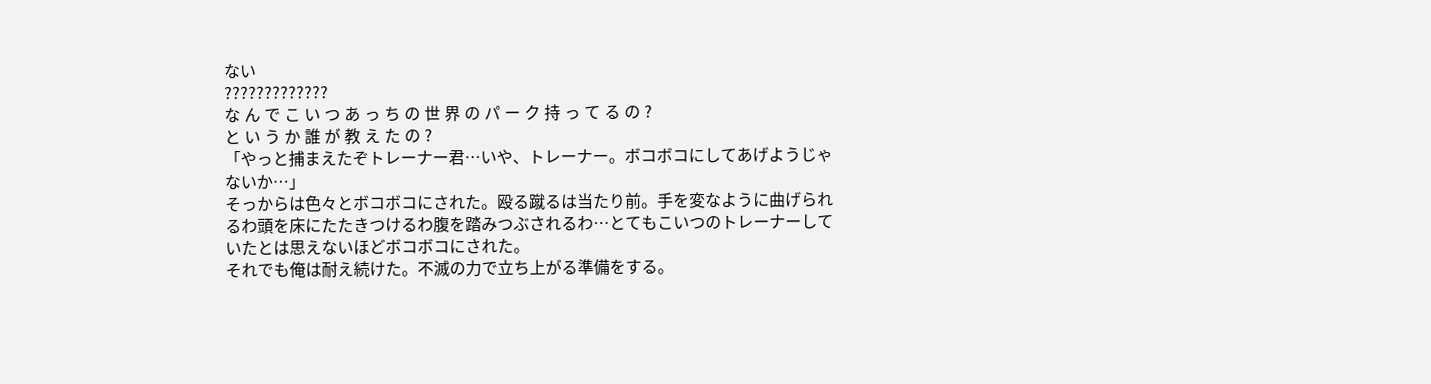ない
?????????????
な ん で こ い つ あ っ ち の 世 界 の パ ー ク 持 っ て る の ?
と い う か 誰 が 教 え た の ?
「やっと捕まえたぞトレーナー君…いや、トレーナー。ボコボコにしてあげようじゃないか…」
そっからは色々とボコボコにされた。殴る蹴るは当たり前。手を変なように曲げられるわ頭を床にたたきつけるわ腹を踏みつぶされるわ…とてもこいつのトレーナーしていたとは思えないほどボコボコにされた。
それでも俺は耐え続けた。不滅の力で立ち上がる準備をする。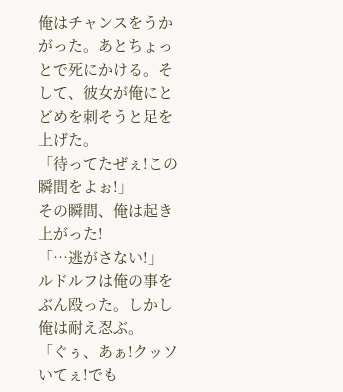俺はチャンスをうかがった。あとちょっとで死にかける。そして、彼女が俺にとどめを刺そうと足を上げた。
「待ってたぜぇ!この瞬間をよぉ!」
その瞬間、俺は起き上がった!
「…逃がさない!」
ルドルフは俺の事をぶん殴った。しかし俺は耐え忍ぶ。
「ぐぅ、あぁ!クッソいてぇ!でも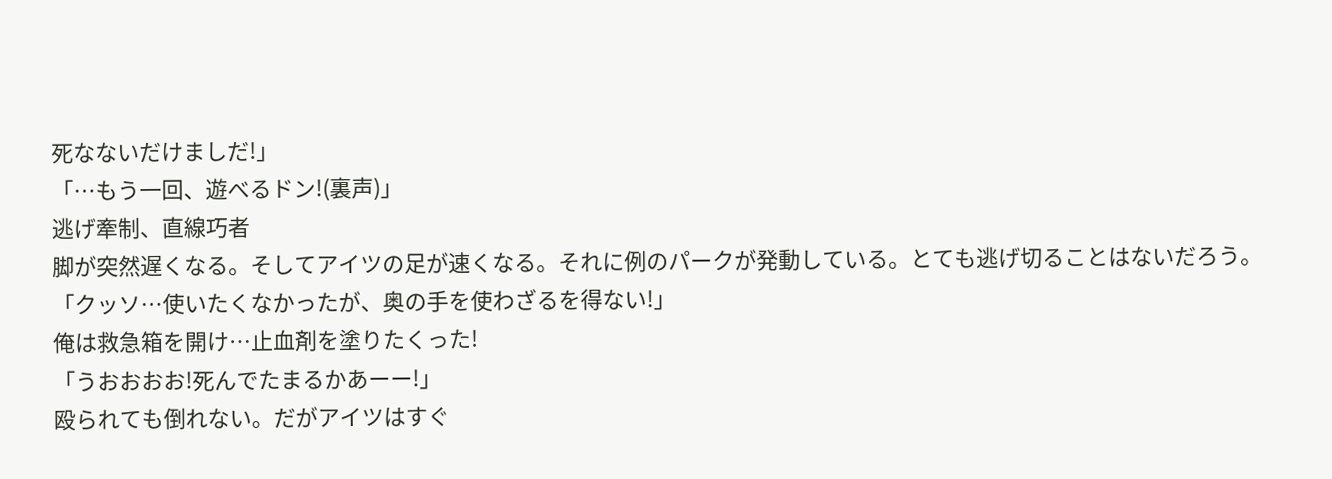死なないだけましだ!」
「…もう一回、遊べるドン!(裏声)」
逃げ牽制、直線巧者
脚が突然遅くなる。そしてアイツの足が速くなる。それに例のパークが発動している。とても逃げ切ることはないだろう。
「クッソ…使いたくなかったが、奥の手を使わざるを得ない!」
俺は救急箱を開け…止血剤を塗りたくった!
「うおおおお!死んでたまるかあーー!」
殴られても倒れない。だがアイツはすぐ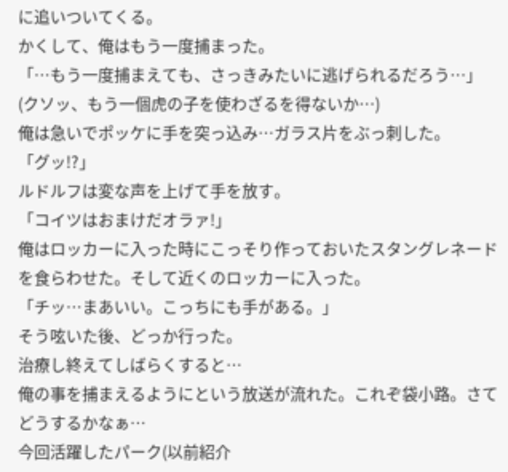に追いついてくる。
かくして、俺はもう一度捕まった。
「…もう一度捕まえても、さっきみたいに逃げられるだろう…」
(クソッ、もう一個虎の子を使わざるを得ないか…)
俺は急いでポッケに手を突っ込み…ガラス片をぶっ刺した。
「グッ!?」
ルドルフは変な声を上げて手を放す。
「コイツはおまけだオラァ!」
俺はロッカーに入った時にこっそり作っておいたスタングレネードを食らわせた。そして近くのロッカーに入った。
「チッ…まあいい。こっちにも手がある。」
そう呟いた後、どっか行った。
治療し終えてしばらくすると…
俺の事を捕まえるようにという放送が流れた。これぞ袋小路。さてどうするかなぁ…
今回活躍したパーク(以前紹介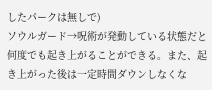したパークは無しで)
ソウルガード→呪術が発動している状態だと何度でも起き上がることができる。また、起き上がった後は一定時間ダウンしなくな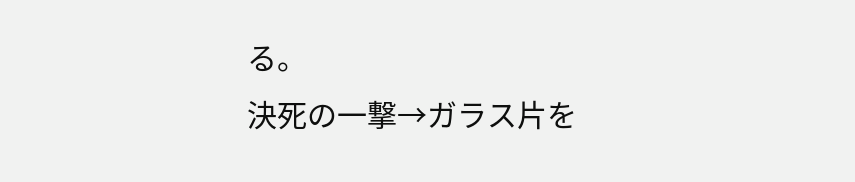る。
決死の一撃→ガラス片を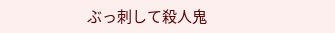ぶっ刺して殺人鬼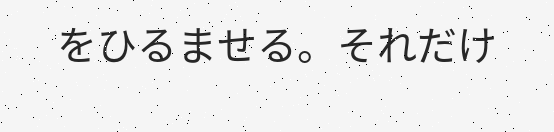をひるませる。それだけ